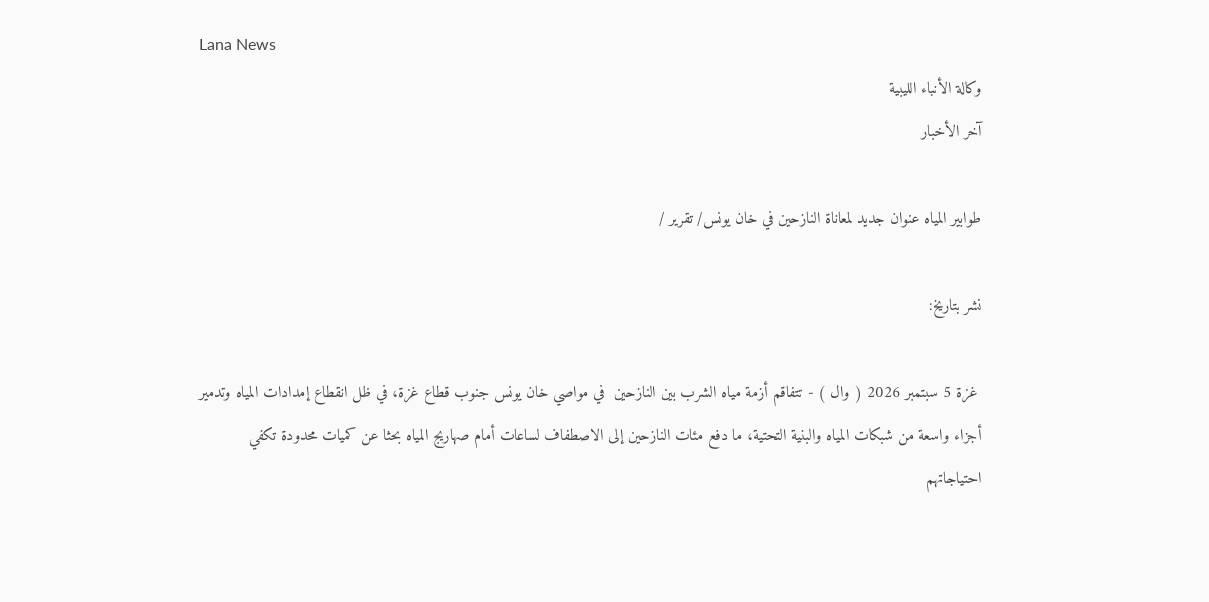Lana News
وكالة الأنباء الليبية
آخر الأخبار

طوابير المياه عنوان جديد لمعاناة النازحين في خان يونس/ تقرير /

نشر بتاريخ:

 غزة 5 سبتمبر 2026 ( وال ) - تتفاقم أزمة مياه الشرب بين النازحين  في مواصي خان يونس جنوب قطاع غزة، في ظل انقطاع إمدادات المياه وتدمير أجزاء واسعة من شبكات المياه والبنية التحتية، ما دفع مئات النازحين إلى الاصطفاف لساعات أمام صهاريج المياه بحثا عن كميات محدودة تكفي احتياجاتهم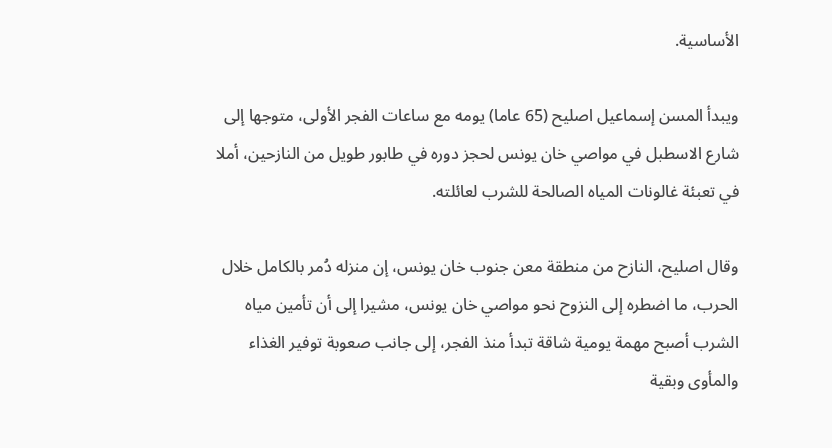الأساسية.

ويبدأ المسن إسماعيل اصليح (65 عاما) يومه مع ساعات الفجر الأولى، متوجها إلى شارع الاسطبل في مواصي خان يونس لحجز دوره في طابور طويل من النازحين، أملا في تعبئة غالونات المياه الصالحة للشرب لعائلته.

وقال اصليح، النازح من منطقة معن جنوب خان يونس، إن منزله دُمر بالكامل خلال الحرب، ما اضطره إلى النزوح نحو مواصي خان يونس، مشيرا إلى أن تأمين مياه الشرب أصبح مهمة يومية شاقة تبدأ منذ الفجر، إلى جانب صعوبة توفير الغذاء والمأوى وبقية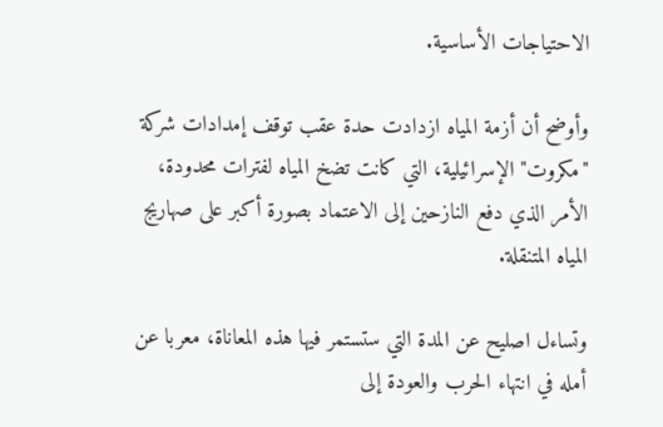الاحتياجات الأساسية.

وأوضح أن أزمة المياه ازدادت حدة عقب توقف إمدادات شركة "مكروت" الإسرائيلية، التي كانت تضخ المياه لفترات محدودة، الأمر الذي دفع النازحين إلى الاعتماد بصورة أكبر على صهاريج المياه المتنقلة.

وتساءل اصليح عن المدة التي ستستمر فيها هذه المعاناة، معربا عن أمله في انتهاء الحرب والعودة إلى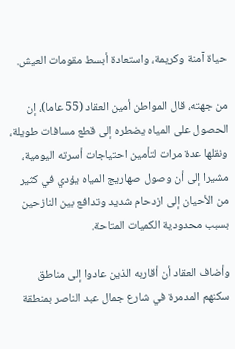حياة آمنة وكريمة، واستعادة أبسط مقومات العيش.

من جهته، قال المواطن أمين العقاد (55 عاما)، إن الحصول على المياه يضطره إلى قطع مسافات طويلة، ونقلها عدة مرات لتأمين احتياجات أسرته اليومية، مشيرا إلى أن وصول صهاريج المياه يؤدي في كثير من الأحيان إلى ازدحام شديد وتدافع بين النازحين بسبب محدودية الكميات المتاحة.

وأضاف العقاد أن أقاربه الذين عادوا إلى مناطق سكنهم المدمرة في شارع جمال عبد الناصر بمنطقة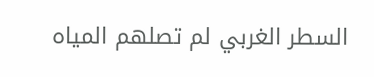السطر الغربي لم تصلهم المياه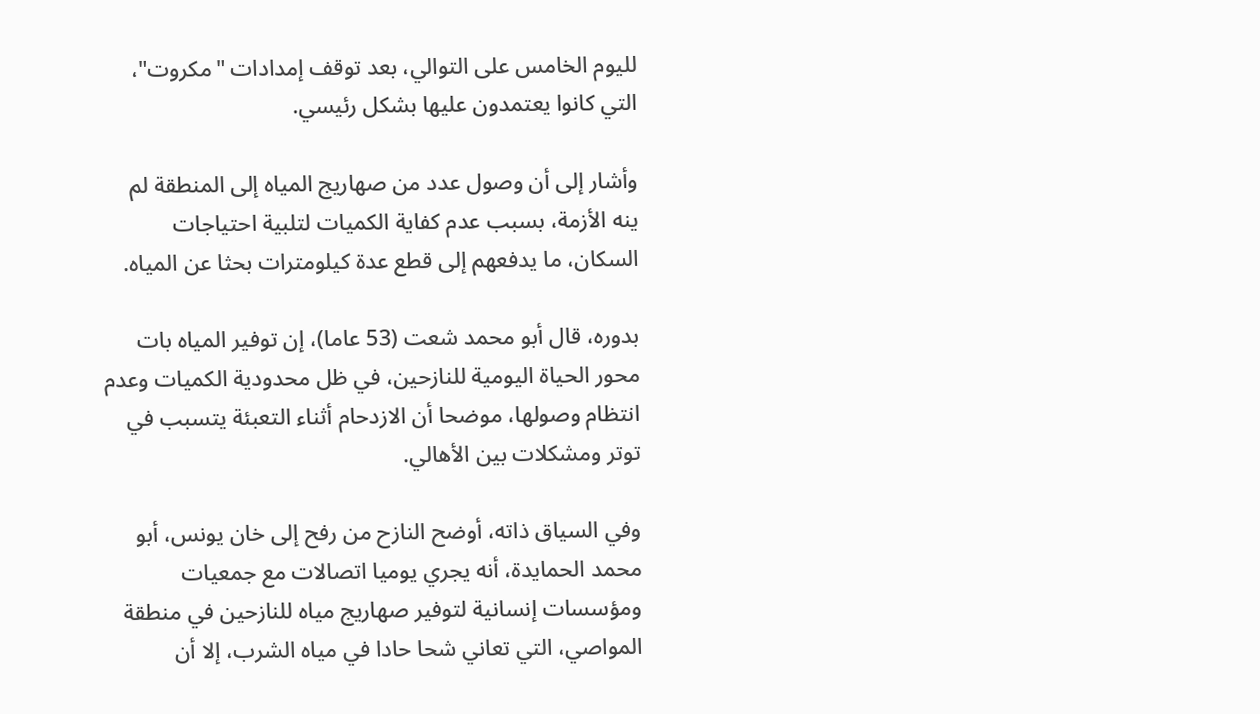لليوم الخامس على التوالي، بعد توقف إمدادات "مكروت"، التي كانوا يعتمدون عليها بشكل رئيسي.

وأشار إلى أن وصول عدد من صهاريج المياه إلى المنطقة لم ينه الأزمة، بسبب عدم كفاية الكميات لتلبية احتياجات السكان، ما يدفعهم إلى قطع عدة كيلومترات بحثا عن المياه.

بدوره، قال أبو محمد شعت (53 عاما)، إن توفير المياه بات محور الحياة اليومية للنازحين، في ظل محدودية الكميات وعدم انتظام وصولها، موضحا أن الازدحام أثناء التعبئة يتسبب في توتر ومشكلات بين الأهالي.

وفي السياق ذاته، أوضح النازح من رفح إلى خان يونس، أبو محمد الحمايدة، أنه يجري يوميا اتصالات مع جمعيات ومؤسسات إنسانية لتوفير صهاريج مياه للنازحين في منطقة المواصي، التي تعاني شحا حادا في مياه الشرب، إلا أن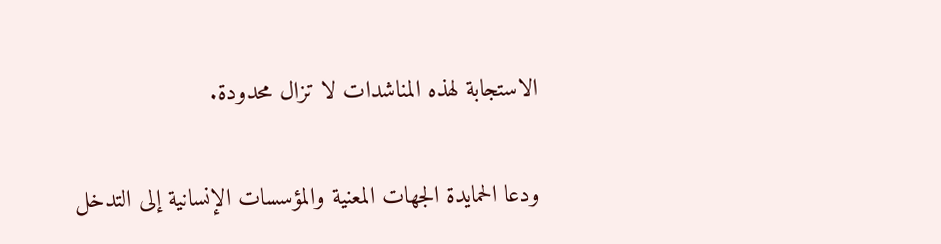الاستجابة لهذه المناشدات لا تزال محدودة.

ودعا الحمايدة الجهات المعنية والمؤسسات الإنسانية إلى التدخل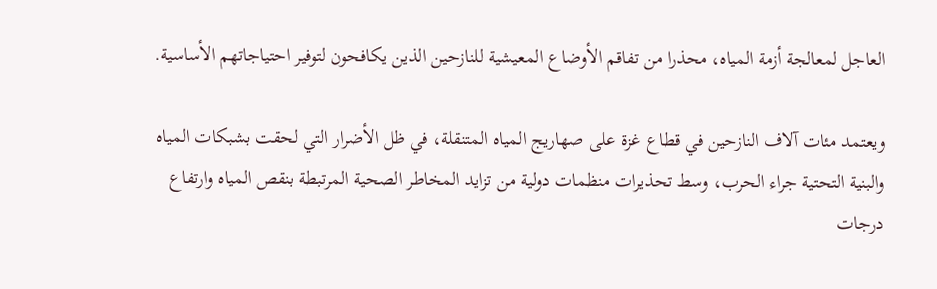العاجل لمعالجة أزمة المياه، محذرا من تفاقم الأوضاع المعيشية للنازحين الذين يكافحون لتوفير احتياجاتهم الأساسية.

ويعتمد مئات آلاف النازحين في قطاع غزة على صهاريج المياه المتنقلة، في ظل الأضرار التي لحقت بشبكات المياه والبنية التحتية جراء الحرب، وسط تحذيرات منظمات دولية من تزايد المخاطر الصحية المرتبطة بنقص المياه وارتفاع درجات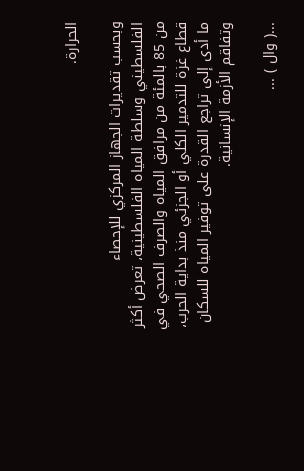الحرارة.

وبحسب تقديرات الجهاز المركزي للإحصاء الفلسطيني وسلطة المياه الفلسطينية، تعرض أكثر من 85 بالمئة من مرافق المياه والصرف الصحي في قطاع غزة للتدمير الكلي أو الجزئي منذ بداية الحرب، ما أدى إلى تراجع القدرة على توفير المياه للسكان وتفاقم الأزمة الإنسانية.

...( وال ) ...